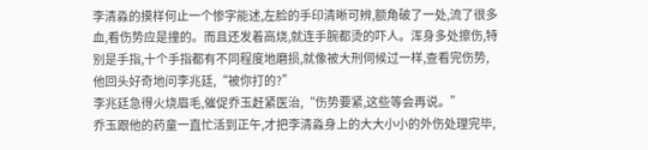李清淼的摸样何止一个惨字能述,左脸的手印清晰可辨,额角破了一处,流了很多血,看伤势应是撞的。而且还发着高烧,就连手腕都烫的吓人。浑身多处擦伤,特别是手指,十个手指都有不同程度地磨损,就像被大刑伺候过一样,查看完伤势,他回头好奇地问李兆廷,“被你打的?”
李兆廷急得火烧眉毛,催促乔玉赶紧医治,“伤势要紧,这些等会再说。”
乔玉跟他的药童一直忙活到正午,才把李清淼身上的大大小小的外伤处理完毕,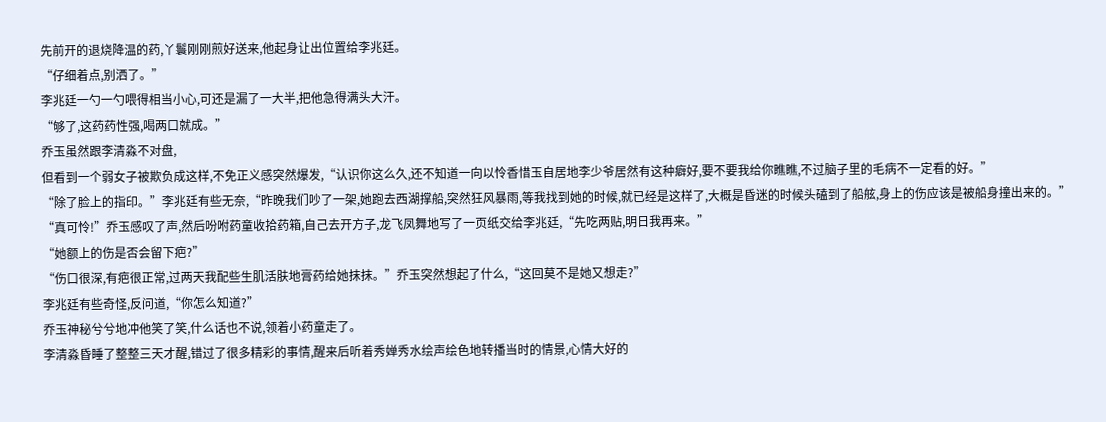先前开的退烧降温的药,丫鬟刚刚煎好送来,他起身让出位置给李兆廷。
“仔细着点,别洒了。”
李兆廷一勺一勺喂得相当小心,可还是漏了一大半,把他急得满头大汗。
“够了,这药药性强,喝两口就成。”
乔玉虽然跟李清淼不对盘,
但看到一个弱女子被欺负成这样,不免正义感突然爆发,“认识你这么久,还不知道一向以怜香惜玉自居地李少爷居然有这种癖好,要不要我给你瞧瞧,不过脑子里的毛病不一定看的好。”
“除了脸上的指印。”李兆廷有些无奈,“昨晚我们吵了一架,她跑去西湖撑船,突然狂风暴雨,等我找到她的时候,就已经是这样了,大概是昏迷的时候头磕到了船舷,身上的伤应该是被船身撞出来的。”
“真可怜!”乔玉感叹了声,然后吩咐药童收拾药箱,自己去开方子,龙飞凤舞地写了一页纸交给李兆廷,“先吃两贴,明日我再来。”
“她额上的伤是否会留下疤?”
“伤口很深,有疤很正常,过两天我配些生肌活肤地膏药给她抹抹。”乔玉突然想起了什么,“这回莫不是她又想走?”
李兆廷有些奇怪,反问道,“你怎么知道?”
乔玉神秘兮兮地冲他笑了笑,什么话也不说,领着小药童走了。
李清淼昏睡了整整三天才醒,错过了很多精彩的事情,醒来后听着秀婵秀水绘声绘色地转播当时的情景,心情大好的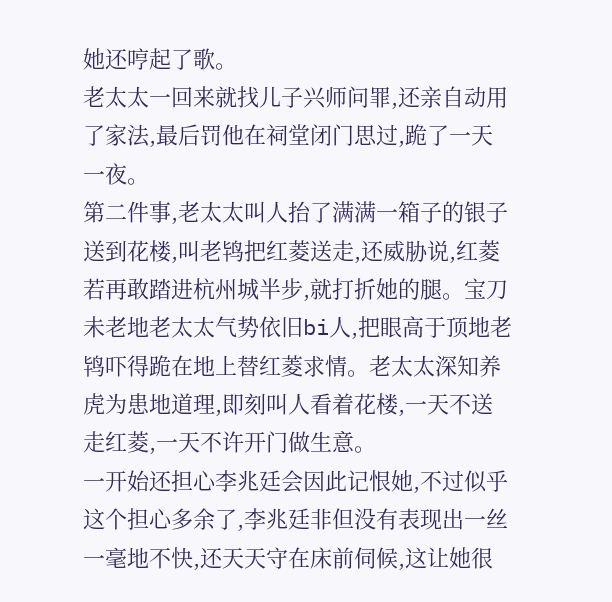她还哼起了歌。
老太太一回来就找儿子兴师问罪,还亲自动用了家法,最后罚他在祠堂闭门思过,跪了一天一夜。
第二件事,老太太叫人抬了满满一箱子的银子送到花楼,叫老鸨把红菱送走,还威胁说,红菱若再敢踏进杭州城半步,就打折她的腿。宝刀未老地老太太气势依旧bi人,把眼高于顶地老鸨吓得跪在地上替红菱求情。老太太深知养虎为患地道理,即刻叫人看着花楼,一天不送走红菱,一天不许开门做生意。
一开始还担心李兆廷会因此记恨她,不过似乎这个担心多余了,李兆廷非但没有表现出一丝一毫地不快,还天天守在床前伺候,这让她很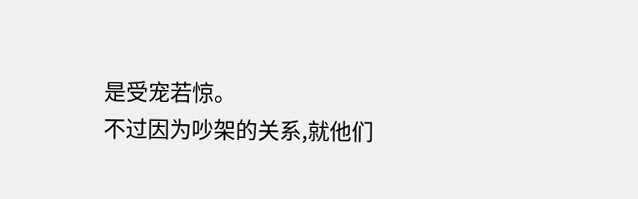是受宠若惊。
不过因为吵架的关系,就他们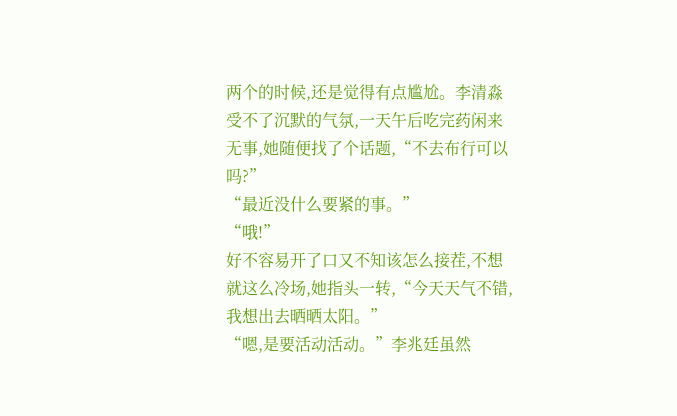两个的时候,还是觉得有点尴尬。李清淼受不了沉默的气氛,一天午后吃完药闲来无事,她随便找了个话题,“不去布行可以吗?”
“最近没什么要紧的事。”
“哦!”
好不容易开了口又不知该怎么接茬,不想就这么冷场,她指头一转,“今天天气不错,我想出去晒晒太阳。”
“嗯,是要活动活动。”李兆廷虽然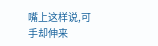嘴上这样说,可手却伸来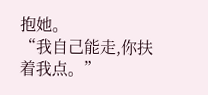抱她。
“我自己能走,你扶着我点。”